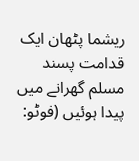ریشما پٹھان ایک قدامت پسند مسلم گھرانے میں پیدا ہوئیں (فوٹو: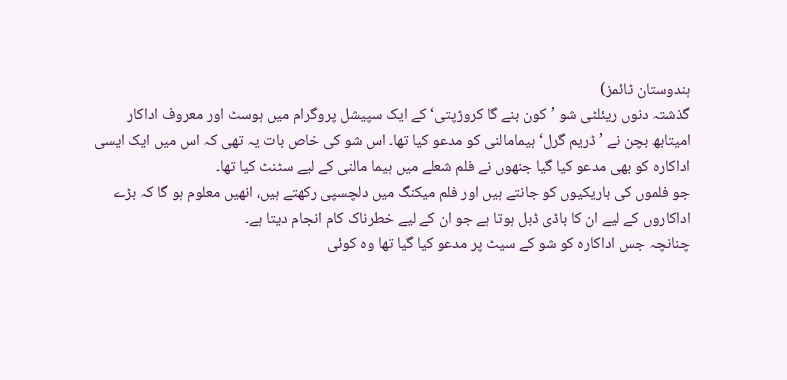ہندوستان ٹائمز)
گذشتہ دنوں ریئلٹی شو ’کون بنے گا کروڑپتی‘ کے ایک سپیشل پروگرام میں ہوسٹ اور معروف اداکار امیتابھ بچن نے ’ڈریم گرل‘ ہیمامالنی کو مدعو کیا تھا۔ اس شو کی خاص بات یہ تھی کہ اس میں ایک ایسی اداکارہ کو بھی مدعو کیا گیا جنھوں نے فلم شعلے میں ہیما مالنی کے لیے سٹنٹ کیا تھا۔
جو فلموں کی باریکیوں کو جانتے ہیں اور فلم میکنگ میں دلچسپی رکھتے ہیں، انھیں معلوم ہو گا کہ بڑے اداکاروں کے لیے ان کا باڈی ڈبل ہوتا ہے جو ان کے لیے خطرناک کام انجام دیتا ہے۔
چنانچہ جس اداکارہ کو شو کے سیٹ پر مدعو کیا گیا تھا وہ کوئی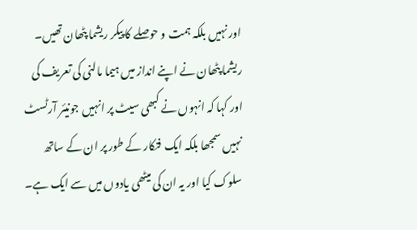اور نہیں بلکہ ہمت و حوصلے کا پیکر ریشما پٹھان تھیں۔
ریشما پٹھان نے اپنے انداز میں ہیما مالنی کی تعریف کی اور کہا کہ انہوں نے کبھی سیٹ پر انہیں جونیئر آرٹسٹ نہیں سمجھا بلکہ ایک فنکار کے طور پر ان کے ساتھ سلوک کیا اور یہ ان کی میٹھی یادوں میں سے ایک ہے۔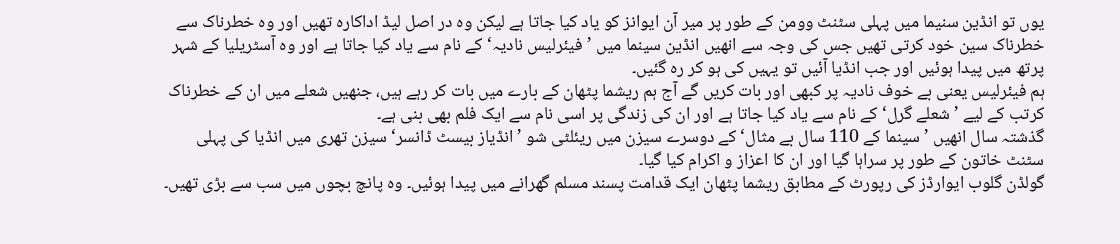یوں تو انڈین سنیما میں پہلی سٹنٹ وومن کے طور پر میر آن ایوانز کو یاد کیا جاتا ہے لیکن وہ در اصل لیڈ اداکارہ تھیں اور وہ خطرناک سے خطرناک سین خود کرتی تھیں جس کی وجہ سے انھیں انڈین سینما میں ’فیئرلیس نادیہ‘ کے نام سے یاد کیا جاتا ہے اور وہ آسٹریلیا کے شہر پرتھ میں پیدا ہوئیں اور جب انڈیا آئیں تو یہیں کی ہو کر رہ گئیں۔
ہم فیئرلیس یعنی بے خوف نادیہ پر کبھی اور بات کریں گے آج ہم ریشما پٹھان کے بارے میں بات کر رہے ہیں، جنھیں شعلے میں ان کے خطرناک کرتب کے لیے ’شعلے گرل‘ کے نام سے یاد کیا جاتا ہے اور ان کی زندگی پر اسی نام سے ایک فلم بھی بنی ہے۔
گذشتہ سال انھیں ’سینما کے 110 سال بے مثال‘ کے دوسرے سیزن میں ریئلٹی شو ’انڈیاز بیسٹ ڈانسر‘ سیزن تھری میں انڈیا کی پہلی سٹنٹ خاتون کے طور پر سراہا گیا اور ان کا اعزاز و اکرام کیا گیا۔
گولڈن گلوب ایوارڈز کی رپورٹ کے مطابق ریشما پٹھان ایک قدامت پسند مسلم گھرانے میں پیدا ہوئیں۔ وہ پانچ بچوں میں سب سے بڑی تھیں۔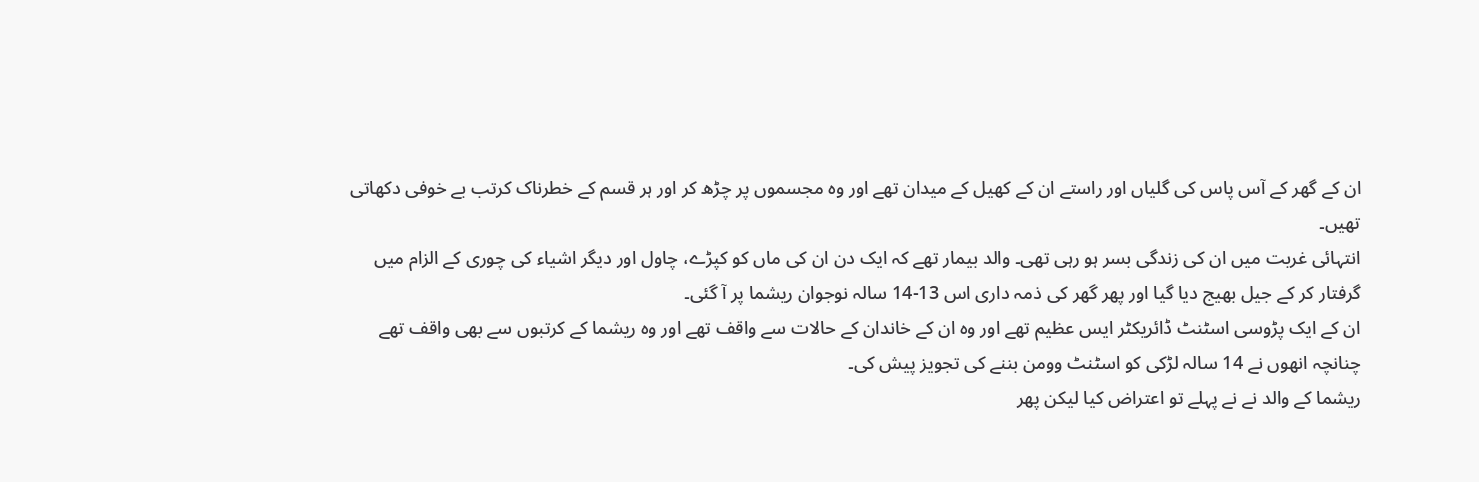ان کے گھر کے آس پاس کی گلیاں اور راستے ان کے کھیل کے میدان تھے اور وہ مجسموں پر چڑھ کر اور ہر قسم کے خطرناک کرتب بے خوفی دکھاتی تھیں۔
انتہائی غربت میں ان کی زندگی بسر ہو رہی تھی۔ والد بیمار تھے کہ ایک دن ان کی ماں کو کپڑے، چاول اور دیگر اشیاء کی چوری کے الزام میں گرفتار کر کے جیل بھیج دیا گیا اور پھر گھر کی ذمہ داری اس 13-14 سالہ نوجوان ریشما پر آ گئی۔
ان کے ایک پڑوسی اسٹنٹ ڈائریکٹر ایس عظیم تھے اور وہ ان کے خاندان کے حالات سے واقف تھے اور وہ ریشما کے کرتبوں سے بھی واقف تھے چنانچہ انھوں نے 14 سالہ لڑکی کو اسٹنٹ وومن بننے کی تجویز پیش کی۔
ریشما کے والد نے نے پہلے تو اعتراض کیا لیکن پھر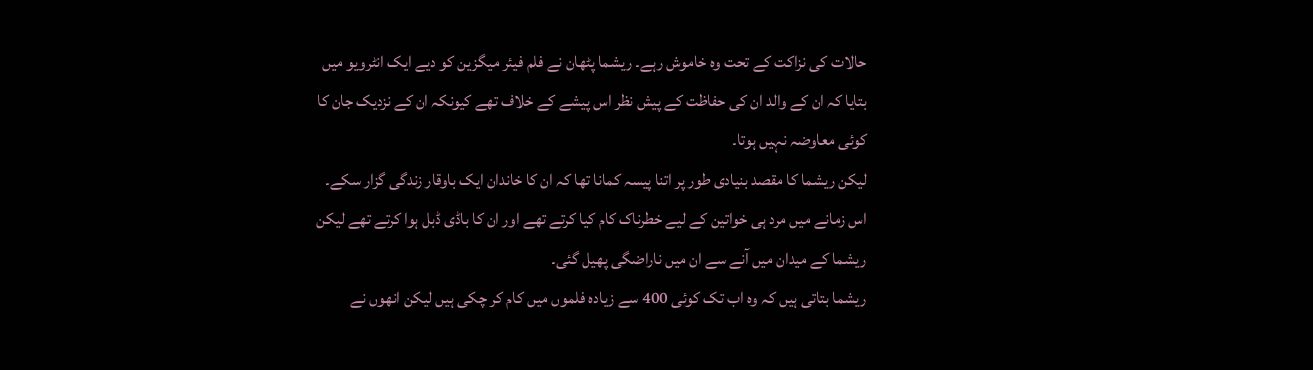حالات کی نزاکت کے تحت وہ خاموش رہے۔ ریشما پٹھان نے فلم فیئر میگزین کو دیے ایک انٹرویو میں بتایا کہ ان کے والد ان کی حفاظت کے پیش نظر اس پیشے کے خلاف تھے کیونکہ ان کے نزدیک جان کا کوئی معاوضہ نہیں ہوتا۔
لیکن ریشما کا مقصد بنیادی طور پر اتنا پیسہ کمانا تھا کہ ان کا خاندان ایک باوقار زندگی گزار سکے۔
اس زمانے میں مرد ہی خواتین کے لیے خطرناک کام کیا کرتے تھے اور ان کا باڈی ڈبل ہوا کرتے تھے لیکن ریشما کے میدان میں آنے سے ان میں ناراضگی پھیل گئی۔
ریشما بتاتی ہیں کہ وہ اب تک کوئی 400 سے زیادہ فلموں میں کام کر چکی ہیں لیکن انھوں نے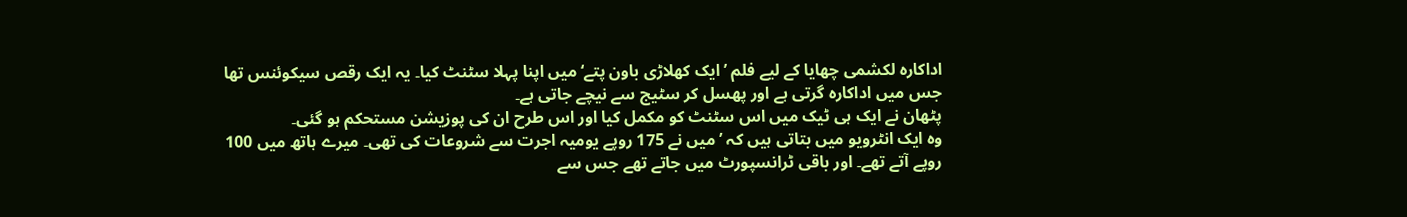اداکارہ لکشمی چھایا کے لیے فلم ’ایک کھلاڑی باون پتے‘ میں اپنا پہلا سٹنٹ کیا۔ یہ ایک رقص سیکوئنس تھا جس میں اداکارہ گرتی ہے اور پھسل کر سٹیج سے نیچے جاتی ہے۔
پٹھان نے ایک ہی ٹیک میں اس سٹنٹ کو مکمل کیا اور اس طرح ان کی پوزیشن مستحکم ہو گئی۔
وہ ایک انٹرویو میں بتاتی ہیں کہ ’میں نے 175 روپے یومیہ اجرت سے شروعات کی تھی۔ میرے ہاتھ میں 100 روپے آتے تھے۔ اور باقی ٹرانسپورٹ میں جاتے تھے جس سے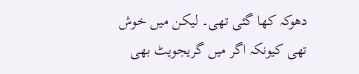دھوکہ کھا گئی تھی۔ لیکن میں خوش تھی کیونکہ اگر میں گریجویٹ بھی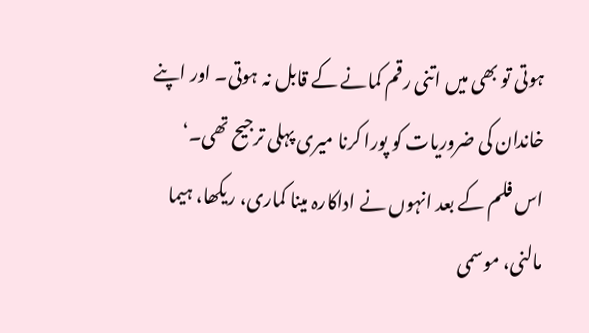ہوتی تو بھی میں اتنی رقم کمانے کے قابل نہ ہوتی۔ اور اپنے خاندان کی ضروریات کو پورا کرنا میری پہلی ترجیح تھی۔‘
اس فلم کے بعد انہوں نے اداکارہ مینا کماری، ریکھا، ہیما مالنی، موسمی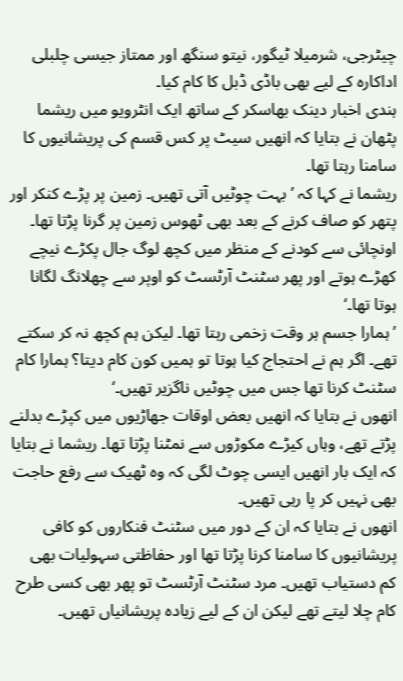چیٹرجی، شرمیلا ٹیگور، نیتو سنگھ اور ممتاز جیسی چلبلی اداکارہ کے لیے بھی باڈی ڈبل کا کام کیا۔
ہندی اخبار دینک بھاسکر کے ساتھ ایک انٹرویو میں ریشما پٹھان نے بتایا کہ انھیں سیٹ پر کس قسم کی پریشانیوں کا سامنا رہتا تھا۔
ریشما نے کہا کہ ’بہت چوٹیں آتی تھیں۔ زمین پر پڑے کنکر اور پتھر کو صاف کرنے کے بعد بھی ٹھوس زمین پر گرنا پڑتا تھا۔ اونچائی سے کودنے کے منظر میں کچھ لوگ جال پکڑے نیچے کھڑے ہوتے اور پھر سٹنٹ آرٹسٹ کو اوپر سے چھلانگ لگانا ہوتا تھا۔‘
’ہمارا جسم ہر وقت زخمی رہتا تھا۔ لیکن ہم کچھ نہ کر سکتے تھے۔ اگر ہم نے احتجاج کیا ہوتا تو ہمیں کون کام دیتا؟ ہمارا کام سٹنٹ کرنا تھا جس میں چوٹیں ناگزیر تھیں۔‘
انھوں نے بتایا کہ انھیں بعض اوقات جھاڑیوں میں کپڑے بدلنے پڑتے تھے، وہاں کیڑے مکوڑوں سے نمٹنا پڑتا تھا۔ ریشما نے بتایا کہ ایک بار انھیں ایسی چوٹ لگی کہ وہ ٹھیک سے رفع حاجت بھی نہیں کر پا رہی تھیں۔
انھوں نے بتایا کہ ان کے دور میں سٹنٹ فنکاروں کو کافی پریشانیوں کا سامنا کرنا پڑتا تھا اور حفاظتی سہولیات بھی کم دستیاب تھیں۔ مرد سٹنٹ آرٹسٹ تو پھر بھی کسی طرح کام چلا لیتے تھے لیکن ان کے لیے زیادہ پریشانیاں تھیں۔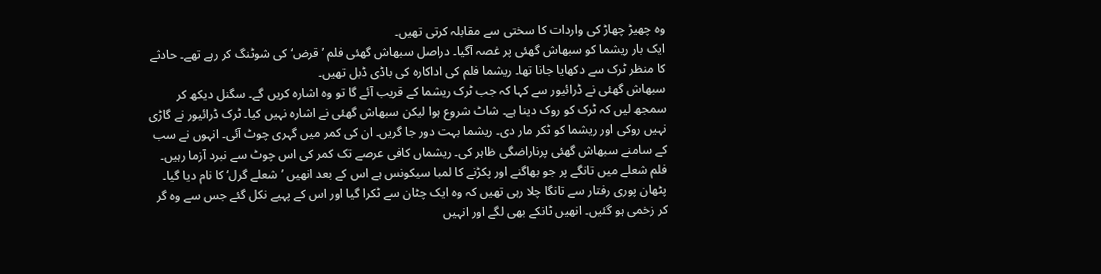وہ چھیڑ چھاڑ کی واردات کا سختی سے مقابلہ کرتی تھیں۔
ایک بار ریشما کو سبھاش گھئی پر غصہ آگيا۔ دراصل سبھاش گھئی فلم ’قرض‘ کی شوٹنگ کر رہے تھے۔ حادثے کا منظر ٹرک سے دکھایا جانا تھا۔ ریشما فلم کی اداکارہ کی باڈی ڈبل تھیں۔
سبھاش گھئی نے ڈرائیور سے کہا کہ جب ٹرک ریشما کے قریب آئے گا تو وہ اشارہ کريں گے۔ سگنل دیکھ کر سمجھ لیں کہ ٹرک کو روک دینا ہے۔ شاٹ شروع ہوا لیکن سبھاش گھئی نے اشارہ نہیں کیا۔ ٹرک ڈرائیور نے گاڑی نہیں روکی اور ریشما کو ٹکر مار دی۔ ریشما بہت دور جا گریں۔ ان کی کمر میں گہری چوٹ آئی۔ انہوں نے سب کے سامنے سبھاش گھئی پرناراضگی ظاہر کی۔ ریشماں کافی عرصے تک کمر کی اس چوٹ سے نبرد آزما رہیں۔
فلم شعلے میں تانگے پر جو بھاگنے اور پکڑنے کا لمبا سیکونس ہے اس کے بعد انھیں ’شعلے گرل‘ کا نام دیا گیا۔ پٹھان پوری رفتار سے تانگا چلا رہی تھیں کہ وہ ایک چٹان سے ٹکرا گیا اور اس کے پہیے نکل گئے جس سے وہ گر کر زخمی ہو گئیں۔ انھیں ٹانکے بھی لگے اور انہیں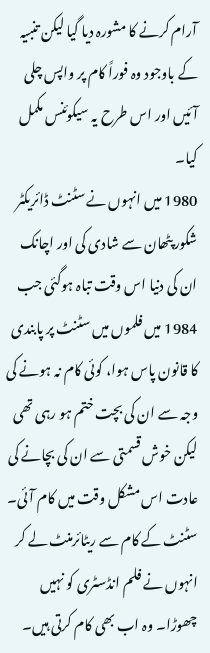آرام کرنے کا مشورہ دیا گیا لیکن تنبیہ کے باوجود وہ فوراً کام پر واپس چلی آئيں اور اس طرح یہ سیکوئنس مکمل کیا۔
1980 میں انہوں نے سٹنٹ ڈائریکٹر شکور پٹھان سے شادی کی اور اچانک ان کی دنیا اس وقت تباہ ہوگئی جب 1984 میں فلموں میں سٹنٹ پر پابندی کا قانون پاس ہوا، کوئی کام نہ ہونے کی وجہ سے ان کی بچت ختم ہو رہی تھی لیکن خوش قسمتی سے ان کی بچانے کی عادت اس مشکل وقت میں کام آئی۔
سٹنٹ کے کام سے ریٹائرمنٹ لے کر انہوں نے فلم انڈسٹری کو نہیں چھوڑا۔ وہ اب بھی کام کرتی ہیں۔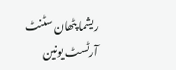ریشما پٹھان سٹنٹ آرٹسٹ یونین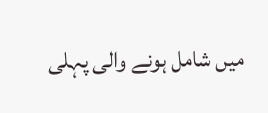میں شامل ہونے والی پہلی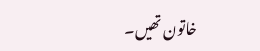خاتون تھیں۔